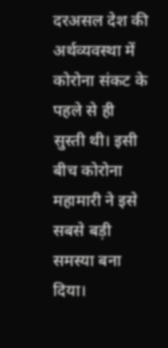दरअसल देश की अर्थव्यवस्था में कोरोना संकट के पहले से ही सुस्ती थी। इसी बीच कोरोना महामारी ने इसे सबसे बड़ी समस्या बना दिया।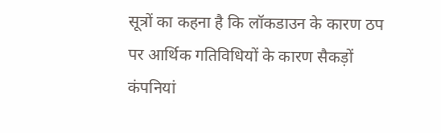सूत्रों का कहना है कि लॉकडाउन के कारण ठप पर आर्थिक गतिविधियों के कारण सैकड़ों कंपनियां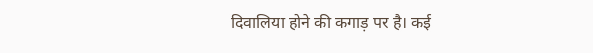दिवालिया होने की कगाड़ पर है। कई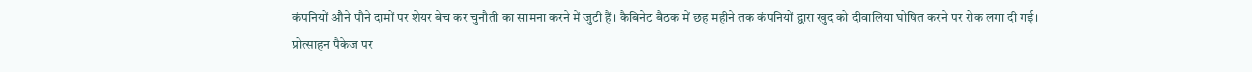कंपनियों औने पौने दामों पर शेयर बेच कर चुनौती का सामना करने में जुटी हैं। कैबिनेट बैठक में छह महीने तक कंपनियों द्वारा खुद को दीवालिया घोषित करने पर रोक लगा दी गई।
प्रोत्साहन पैकेज पर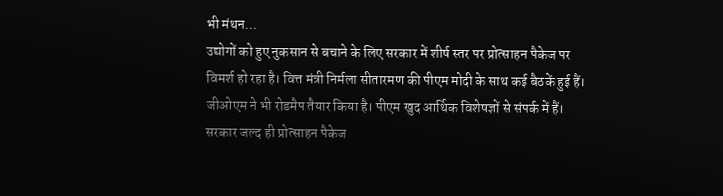भी मंथन...
उद्योगों को हुए नुकसान से बचाने के लिए सरकार में शीर्ष स्तर पर प्रोत्साहन पैकेज पर विमर्श हो रहा है। वित्त मंत्री निर्मला सीतारमण की पीएम मोदी के साथ कई बैठकें हुई हैं। जीओएम ने भी रोडमैप तैयार किया है। पीएम खुद आर्थिक विशेषज्ञों से संपर्क में हैं। सरकार जल्द ही प्रोत्साहन पैकेज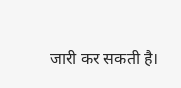जारी कर सकती है।